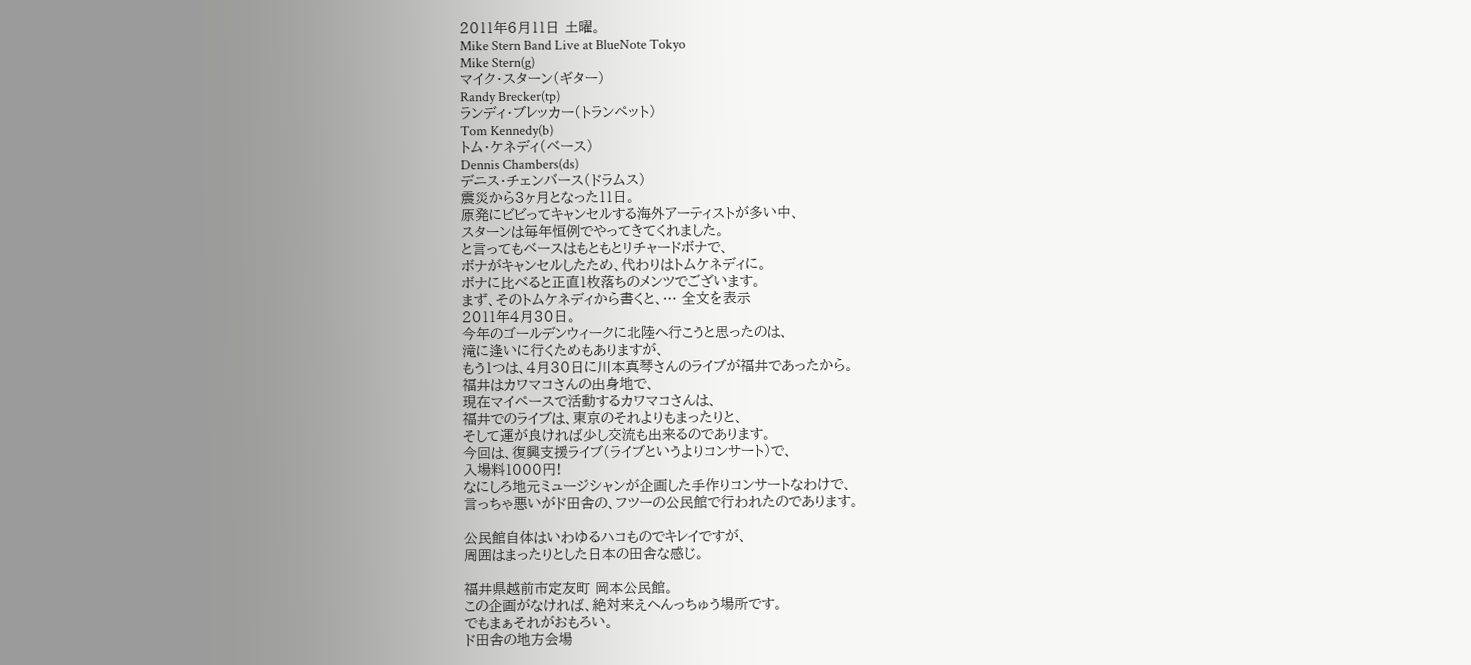2011年6月11日 土曜。
Mike Stern Band Live at BlueNote Tokyo
Mike Stern(g)
マイク・スターン(ギター)
Randy Brecker(tp)
ランディ・ブレッカー(トランペット)
Tom Kennedy(b)
トム・ケネディ(ベース)
Dennis Chambers(ds)
デニス・チェンバース(ドラムス)
震災から3ヶ月となった11日。
原発にビビってキャンセルする海外アーティストが多い中、
スターンは毎年恒例でやってきてくれました。
と言ってもベースはもともとリチャードボナで、
ボナがキャンセルしたため、代わりはトムケネディに。
ボナに比べると正直1枚落ちのメンツでございます。
まず、そのトムケネディから書くと、… 全文を表示
2011年4月30日。
今年のゴールデンウィークに北陸へ行こうと思ったのは、
滝に逢いに行くためもありますが、
もう1つは、4月30日に川本真琴さんのライブが福井であったから。
福井はカワマコさんの出身地で、
現在マイペースで活動するカワマコさんは、
福井でのライブは、東京のそれよりもまったりと、
そして運が良ければ少し交流も出来るのであります。
今回は、復興支援ライブ(ライブというよりコンサート)で、
入場料1000円!
なにしろ地元ミュージシャンが企画した手作りコンサートなわけで、
言っちゃ悪いがド田舎の、フツーの公民館で行われたのであります。

公民館自体はいわゆるハコものでキレイですが、
周囲はまったりとした日本の田舎な感じ。

福井県越前市定友町 岡本公民館。
この企画がなければ、絶対来えへんっちゅう場所です。
でもまぁそれがおもろい。
ド田舎の地方会場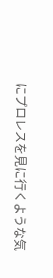にプロレスを見に行くような気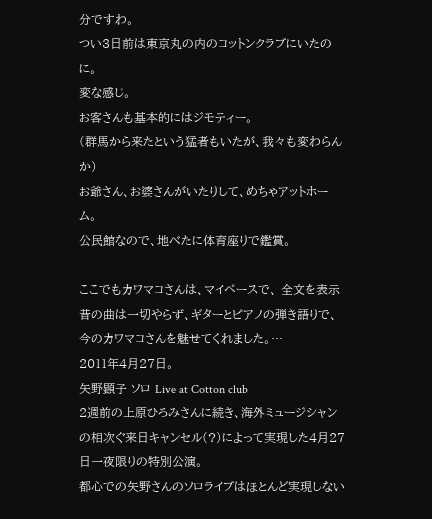分ですわ。
つい3日前は東京丸の内のコットンクラブにいたのに。
変な感じ。
お客さんも基本的にはジモティー。
(群馬から来たという猛者もいたが、我々も変わらんか)
お爺さん、お婆さんがいたりして、めちゃアットホーム。
公民館なので、地べたに体育座りで鑑賞。

ここでもカワマコさんは、マイペースで、 全文を表示
昔の曲は一切やらず、ギターとピアノの弾き語りで、
今のカワマコさんを魅せてくれました。…
2011年4月27日。
矢野顕子 ソロ Live at Cotton club
2週前の上原ひろみさんに続き、海外ミュージシャンの相次ぐ来日キャンセル(?)によって実現した4月27日一夜限りの特別公演。
都心での矢野さんのソロライブはほとんど実現しない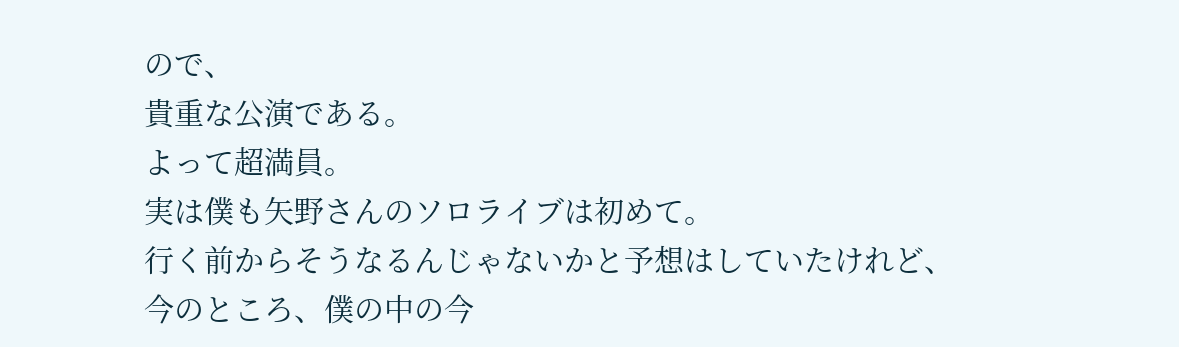ので、
貴重な公演である。
よって超満員。
実は僕も矢野さんのソロライブは初めて。
行く前からそうなるんじゃないかと予想はしていたけれど、
今のところ、僕の中の今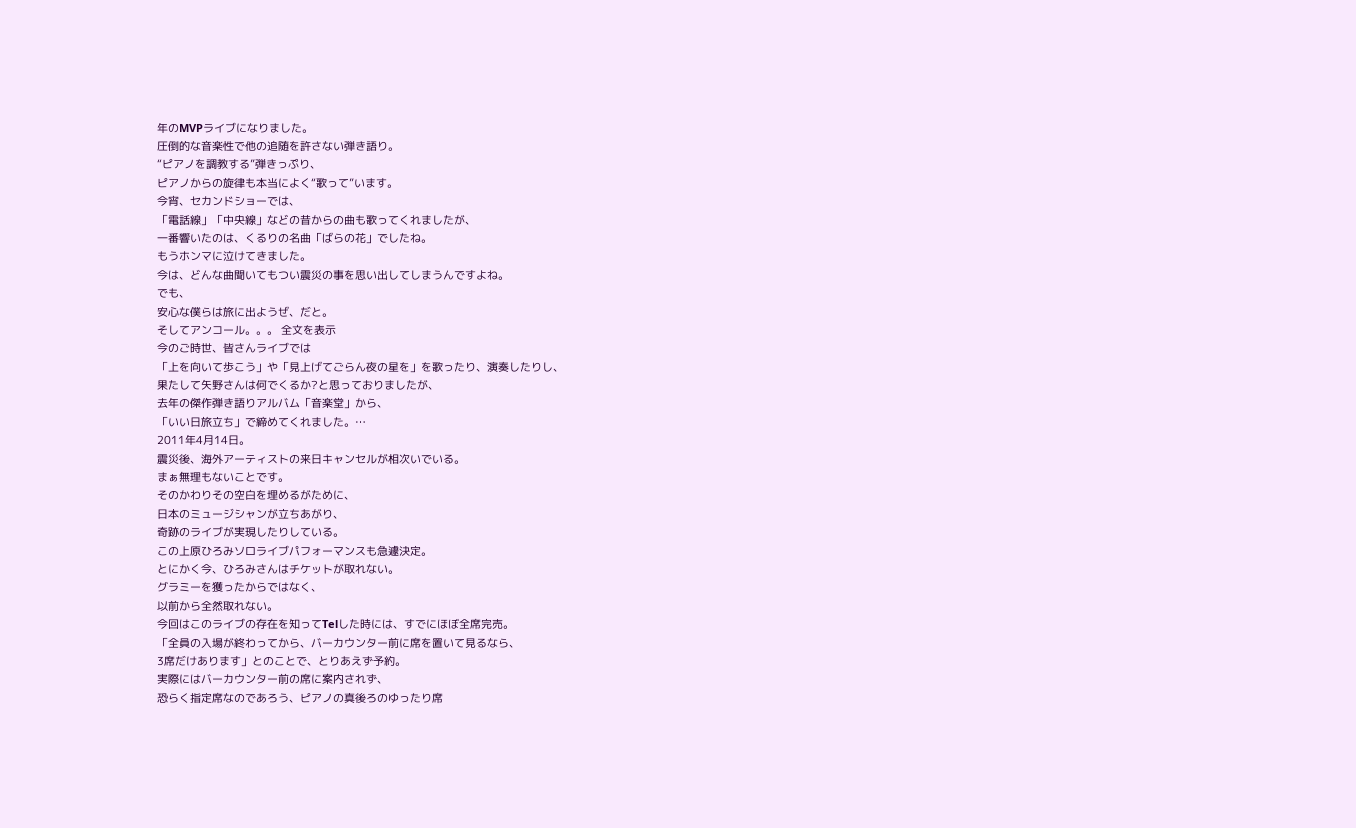年のMVPライブになりました。
圧倒的な音楽性で他の追随を許さない弾き語り。
“ピアノを調教する”弾きっぷり、
ピアノからの旋律も本当によく“歌って”います。
今宵、セカンドショーでは、
「電話線」「中央線」などの昔からの曲も歌ってくれましたが、
一番響いたのは、くるりの名曲「ばらの花」でしたね。
もうホンマに泣けてきました。
今は、どんな曲聞いてもつい震災の事を思い出してしまうんですよね。
でも、
安心な僕らは旅に出ようぜ、だと。
そしてアンコール。。。 全文を表示
今のご時世、皆さんライブでは
「上を向いて歩こう」や「見上げてごらん夜の星を」を歌ったり、演奏したりし、
果たして矢野さんは何でくるか?と思っておりましたが、
去年の傑作弾き語りアルバム「音楽堂」から、
「いい日旅立ち」で締めてくれました。…
2011年4月14日。
震災後、海外アーティストの来日キャンセルが相次いでいる。
まぁ無理もないことです。
そのかわりその空白を埋めるがために、
日本のミュージシャンが立ちあがり、
奇跡のライブが実現したりしている。
この上原ひろみソロライブパフォーマンスも急遽決定。
とにかく今、ひろみさんはチケットが取れない。
グラミーを獲ったからではなく、
以前から全然取れない。
今回はこのライブの存在を知ってTelした時には、すでにほぼ全席完売。
「全員の入場が終わってから、バーカウンター前に席を置いて見るなら、
3席だけあります」とのことで、とりあえず予約。
実際にはバーカウンター前の席に案内されず、
恐らく指定席なのであろう、ピアノの真後ろのゆったり席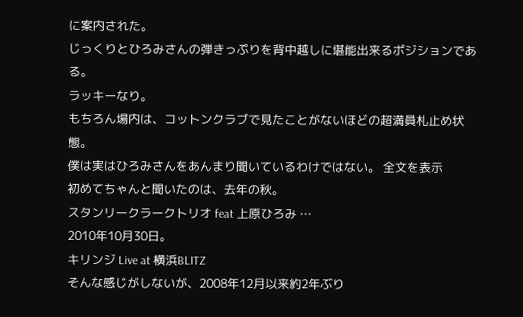に案内された。
じっくりとひろみさんの弾きっぷりを背中越しに堪能出来るポジションである。
ラッキーなり。
もちろん場内は、コットンクラブで見たことがないほどの超満員札止め状態。
僕は実はひろみさんをあんまり聞いているわけではない。 全文を表示
初めてちゃんと聞いたのは、去年の秋。
スタンリークラークトリオ feat 上原ひろみ …
2010年10月30日。
キリンジ Live at 横浜BLITZ
そんな感じがしないが、2008年12月以来約2年ぶり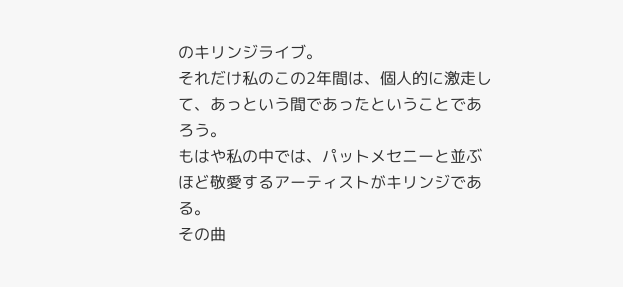のキリンジライブ。
それだけ私のこの2年間は、個人的に激走して、あっという間であったということであろう。
もはや私の中では、パットメセニーと並ぶほど敬愛するアーティストがキリンジである。
その曲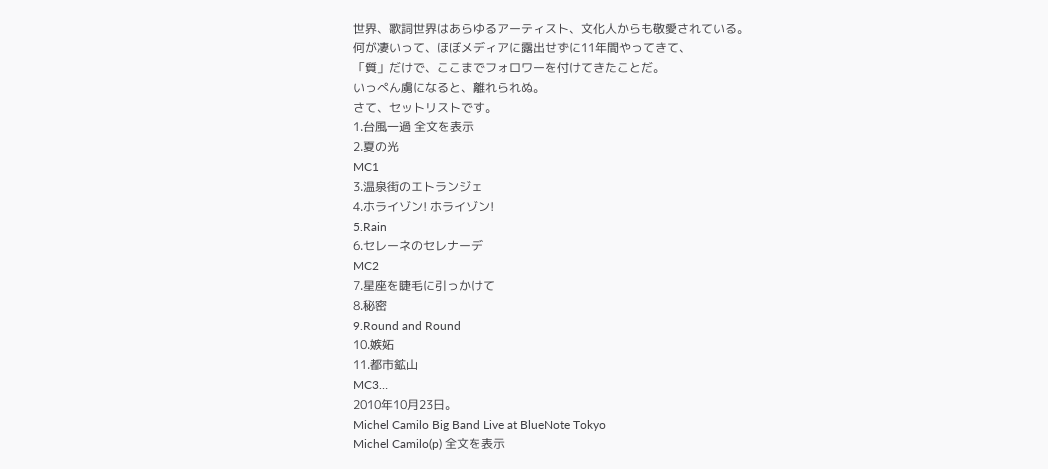世界、歌詞世界はあらゆるアーティスト、文化人からも敬愛されている。
何が凄いって、ほぼメディアに露出せずに11年間やってきて、
「質」だけで、ここまでフォロワーを付けてきたことだ。
いっぺん虜になると、離れられぬ。
さて、セットリストです。
1.台風一過 全文を表示
2.夏の光
MC1
3.温泉街のエトランジェ
4.ホライゾン! ホライゾン!
5.Rain
6.セレーネのセレナーデ
MC2
7.星座を睫毛に引っかけて
8.秘密
9.Round and Round
10.嫉妬
11.都市鉱山
MC3…
2010年10月23日。
Michel Camilo Big Band Live at BlueNote Tokyo
Michel Camilo(p) 全文を表示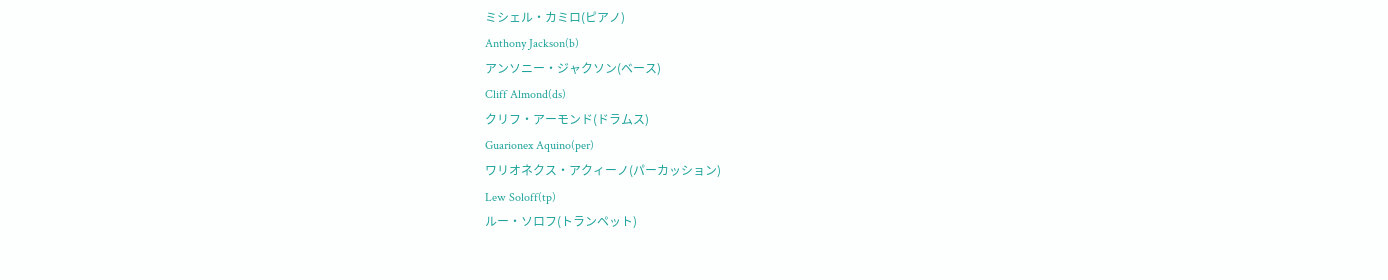ミシェル・カミロ(ピアノ)
Anthony Jackson(b)
アンソニー・ジャクソン(ベース)
Cliff Almond(ds)
クリフ・アーモンド(ドラムス)
Guarionex Aquino(per)
ワリオネクス・アクィーノ(パーカッション)
Lew Soloff(tp)
ルー・ソロフ(トランペット)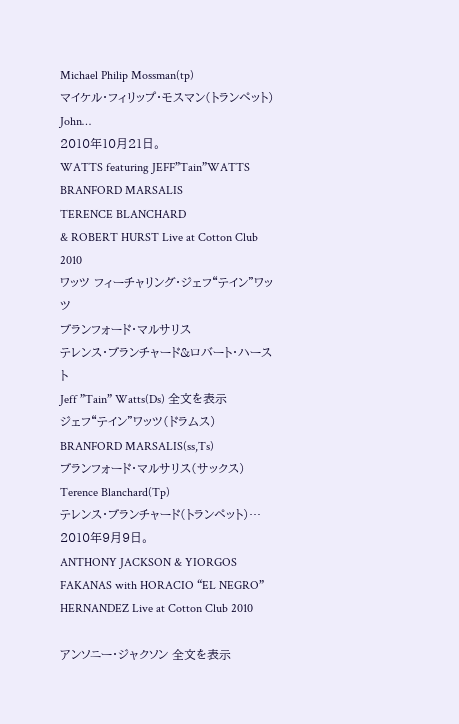Michael Philip Mossman(tp)
マイケル・フィリップ・モスマン(トランペット)
John…
2010年10月21日。
WATTS featuring JEFF”Tain”WATTS
BRANFORD MARSALIS
TERENCE BLANCHARD
& ROBERT HURST Live at Cotton Club 2010
ワッツ フィーチャリング・ジェフ“テイン”ワッツ
ブランフォード・マルサリス
テレンス・ブランチャード&ロバート・ハースト
Jeff ”Tain” Watts(Ds) 全文を表示
ジェフ“テイン”ワッツ(ドラムス)
BRANFORD MARSALIS(ss,Ts)
ブランフォード・マルサリス(サックス)
Terence Blanchard(Tp)
テレンス・ブランチャード(トランペット)…
2010年9月9日。
ANTHONY JACKSON & YIORGOS FAKANAS with HORACIO “EL NEGRO” HERNANDEZ Live at Cotton Club 2010

アンソニー・ジャクソン 全文を表示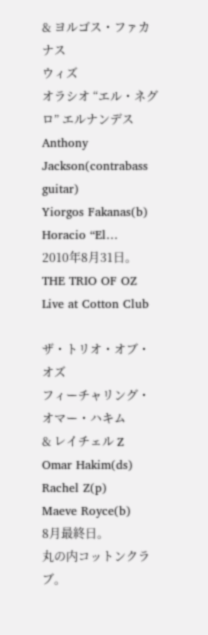& ヨルゴス・ファカナス
ウィズ
オラシオ “エル・ネグロ” エルナンデス
Anthony Jackson(contrabass guitar)
Yiorgos Fakanas(b)
Horacio “El…
2010年8月31日。
THE TRIO OF OZ Live at Cotton Club

ザ・トリオ・オブ・オズ
フィーチャリング・オマー・ハキム
& レイチェル Z
Omar Hakim(ds)
Rachel Z(p)
Maeve Royce(b)
8月最終日。
丸の内コットンクラブ。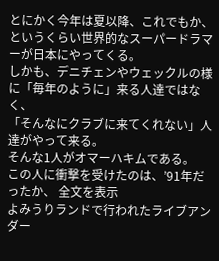とにかく今年は夏以降、これでもか、というくらい世界的なスーパードラマーが日本にやってくる。
しかも、デニチェンやウェックルの様に「毎年のように」来る人達ではなく、
「そんなにクラブに来てくれない」人達がやって来る。
そんな1人がオマーハキムである。
この人に衝撃を受けたのは、’91年だったか、 全文を表示
よみうりランドで行われたライブアンダー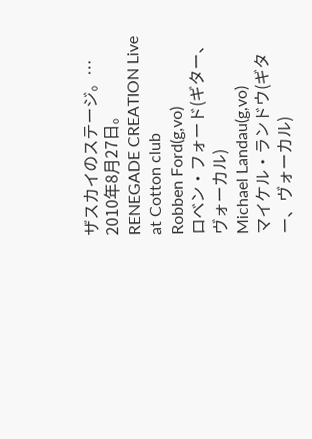ザスカイのステージ。…
2010年8月27日。
RENEGADE CREATION Live at Cotton club
Robben Ford(g,vo)
ロベン・フォード(ギター、ヴォーカル)
Michael Landau(g,vo)
マイケル・ランドウ(ギター、ヴォーカル)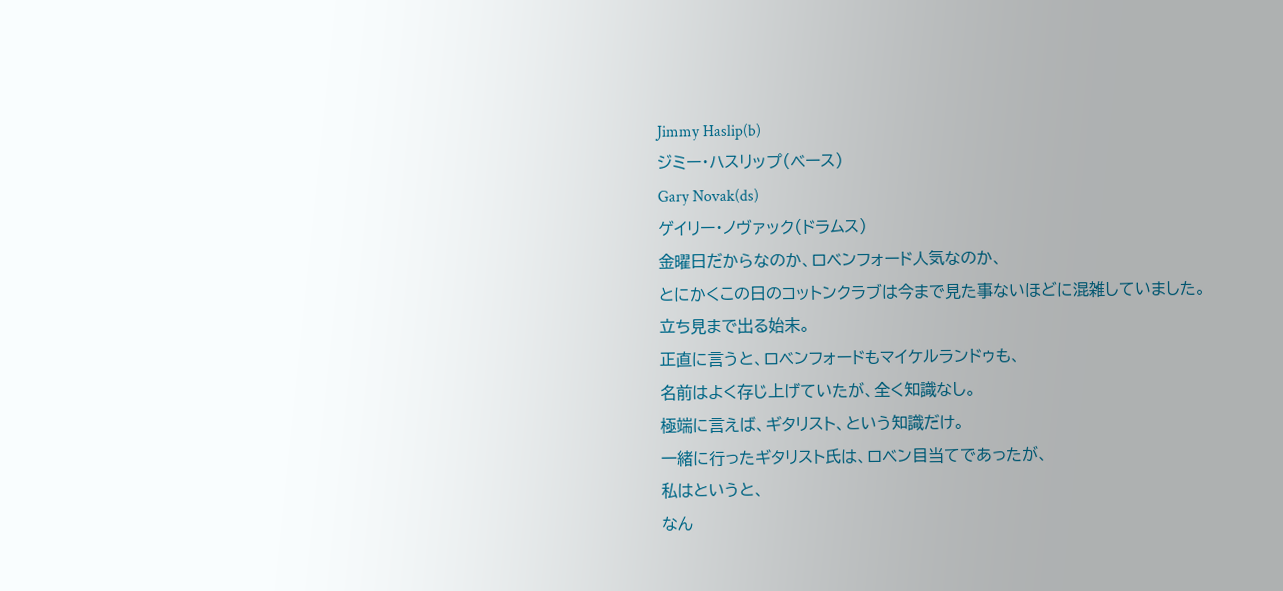Jimmy Haslip(b)
ジミー・ハスリップ(ベース)
Gary Novak(ds)
ゲイリー・ノヴァック(ドラムス)
金曜日だからなのか、ロベンフォード人気なのか、
とにかくこの日のコットンクラブは今まで見た事ないほどに混雑していました。
立ち見まで出る始末。
正直に言うと、ロベンフォードもマイケルランドゥも、
名前はよく存じ上げていたが、全く知識なし。
極端に言えば、ギタリスト、という知識だけ。
一緒に行ったギタリスト氏は、ロベン目当てであったが、
私はというと、
なん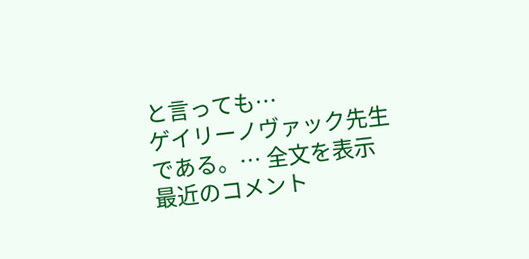と言っても…
ゲイリーノヴァック先生である。… 全文を表示
最近のコメント